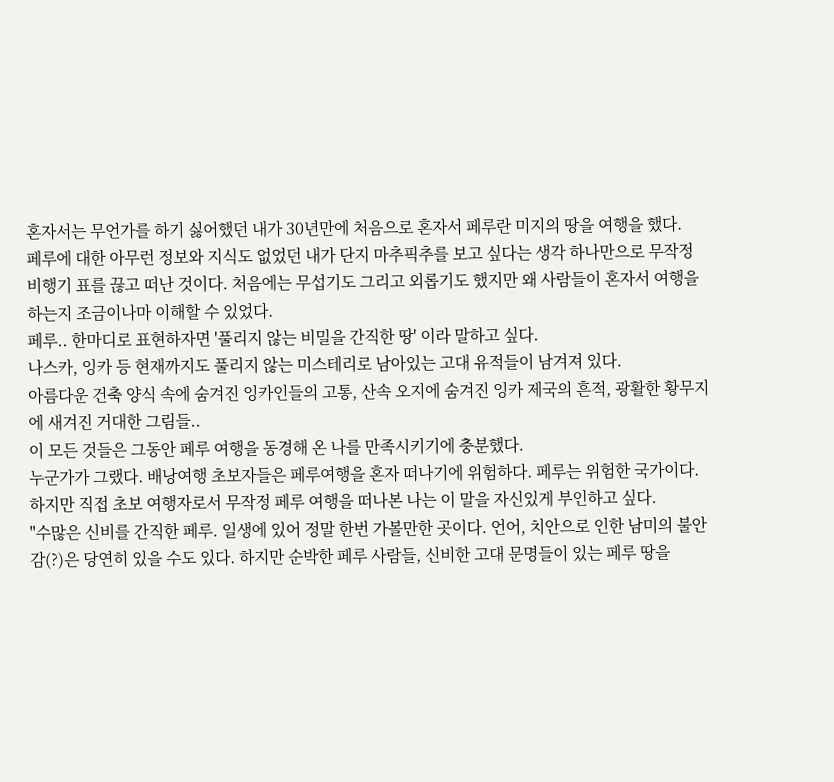혼자서는 무언가를 하기 싫어했던 내가 30년만에 처음으로 혼자서 페루란 미지의 땅을 여행을 했다.
페루에 대한 아무런 정보와 지식도 없었던 내가 단지 마추픽추를 보고 싶다는 생각 하나만으로 무작정 비행기 표를 끊고 떠난 것이다. 처음에는 무섭기도 그리고 외롭기도 했지만 왜 사람들이 혼자서 여행을 하는지 조금이나마 이해할 수 있었다.
페루.. 한마디로 표현하자면 '풀리지 않는 비밀을 간직한 땅' 이라 말하고 싶다.
나스카, 잉카 등 현재까지도 풀리지 않는 미스테리로 남아있는 고대 유적들이 남겨져 있다.
아름다운 건축 양식 속에 숨겨진 잉카인들의 고통, 산속 오지에 숨겨진 잉카 제국의 흔적, 광활한 황무지에 새겨진 거대한 그림들..
이 모든 것들은 그동안 페루 여행을 동경해 온 나를 만족시키기에 충분했다.
누군가가 그랬다. 배낭여행 초보자들은 페루여행을 혼자 떠나기에 위험하다. 페루는 위험한 국가이다.
하지만 직접 초보 여행자로서 무작정 페루 여행을 떠나본 나는 이 말을 자신있게 부인하고 싶다.
"수많은 신비를 간직한 페루. 일생에 있어 정말 한번 가볼만한 곳이다. 언어, 치안으로 인한 남미의 불안감(?)은 당연히 있을 수도 있다. 하지만 순박한 페루 사람들, 신비한 고대 문명들이 있는 페루 땅을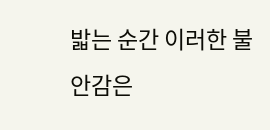밟는 순간 이러한 불안감은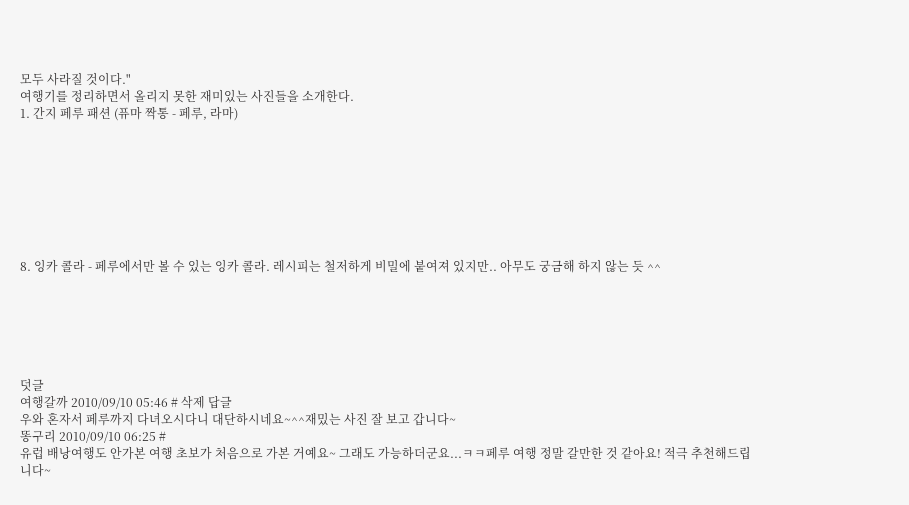모두 사라질 것이다."
여행기를 정리하면서 올리지 못한 재미있는 사진들을 소개한다.
1. 간지 페루 패션 (퓨마 짝통 - 페루, 라마)








8. 잉카 콜라 - 페루에서만 볼 수 있는 잉카 콜라. 레시피는 철저하게 비밀에 붙여져 있지만.. 아무도 궁금해 하지 않는 듯 ^^






덧글
여행갈까 2010/09/10 05:46 # 삭제 답글
우와 혼자서 페루까지 다녀오시다니 대단하시네요~^^재밌는 사진 잘 보고 갑니다~
똥구리 2010/09/10 06:25 #
유럽 배낭여행도 안가본 여행 초보가 처음으로 가본 거예요~ 그래도 가능하더군요...ㅋㅋ페루 여행 정말 갈만한 것 같아요! 적극 추천해드립니다~